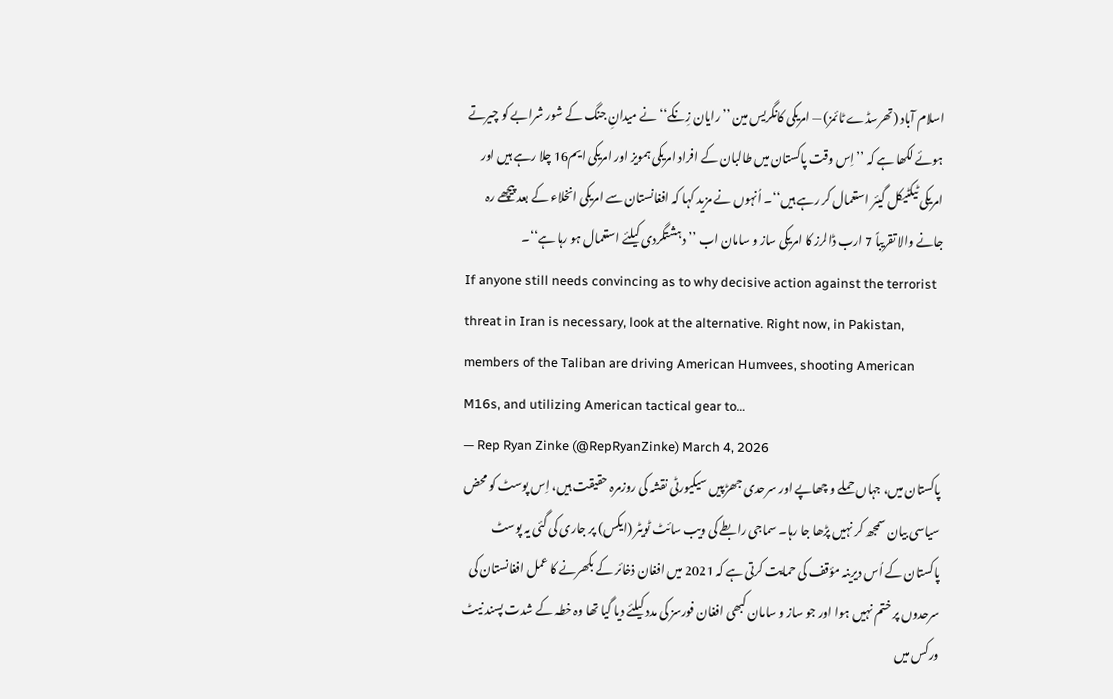اسلام آباد (تھرسڈے ٹائمز) — امریکی کانگریس مین ’’رایان زِنکے‘‘ نے میدانِ جنگ کے شور شرابے کو چیرتے ہوئے لکھا ہے کہ ’’اِس وقت پاکستان میں طالبان کے افراد امریکی ہمویز اور امریکی ایم16 چلا رہے ہیں اور امریکی ٹیکٹیکل گیئر استعمال کر رہے ہیں‘‘۔ اُنہوں نے مزید کہا کہ افغانستان سے امریکی انخلاء کے بعد پیچھے رہ جانے والا تقریباً 7 ارب ڈالرز کا امریکی ساز و سامان اب ’’دہشتگردی کیلئے استعمال ہو رہا ہے‘‘۔
If anyone still needs convincing as to why decisive action against the terrorist threat in Iran is necessary, look at the alternative. Right now, in Pakistan, members of the Taliban are driving American Humvees, shooting American M16s, and utilizing American tactical gear to…
— Rep Ryan Zinke (@RepRyanZinke) March 4, 2026
پاکستان میں، جہاں حملے و چھاپے اور سرحدی جھڑپیں سیکیورٹی نقشہ کی روزمرہ حقیقت ہیں، اِس پوسٹ کو محض سیاسی بیان سمجھ کر نہیں پڑھا جا رہا۔ سماجی رابطے کی ویب سائٹ ٹویٹر (ایکس) پر جاری کی گئی یہ پوسٹ پاکستان کے اُس دیرینہ مؤقف کی حمایت کرتی ہے کہ 2021 میں افغان ذخائر کے بکھرنے کا عمل افغانستان کی سرحدوں پر ختم نہیں ہوا اور جو ساز و سامان کبھی افغان فورسز کی مدد کیلئے دیا گیا تھا وہ خطہ کے شدت پسند نیٹ ورکس میں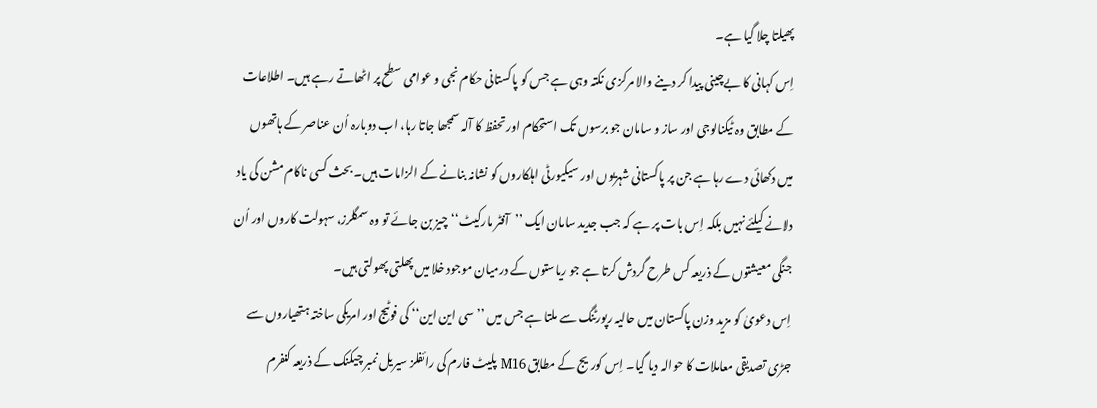پھیلتا چلا گیا ہے۔
اِس کہانی کا بےچینی پیدا کر دینے والا مرکزی نکتہ وہی ہے جس کو پاکستانی حکام نجی و عوامی سطح پر اٹھاتے رہے ہیں۔ اطلاعات کے مطابق وہ ٹیکنالوجی اور ساز و سامان جو برسوں تک استحکام اور تحفظ کا آلہ سمجھا جاتا رہا، اب دوبارہ اُن عناصر کے ہاتھوں میں دکھائی دے رہا ہے جن پر پاکستانی شہریوں اور سیکیورٹی اہلکاروں کو نشانہ بنانے کے الزامات ہیں۔ بحث کسی ناکام مشن کی یاد دلانے کیلئے نہیں بلکہ اِس بات پر ہے کہ جب جدید سامان ایک ’’آفٹر مارکیٹ‘‘ چیز بن جائے تو وہ سمگلرز، سہولت کاروں اور اُن جنگی معیشتوں کے ذریعہ کس طرح گردش کرتا ہے جو ریاستوں کے درمیان موجود خلا میں پھلتی پھولتی ہیں۔
اِس دعویٰ کو مزید وزن پاکستان میں حالیہ رپورٹنگ سے ملتا ہے جس میں ’’سی این این‘‘ کی فوٹیج اور امریکی ساختہ ہتھیاروں سے جڑی تصدیقی معاملات کا حوالہ دیا گیا۔ اِس کوریج کے مطابق M16 پلیٹ فارم کی رائفلز سیریل نمبر چیکنک کے ذریعہ کنفرم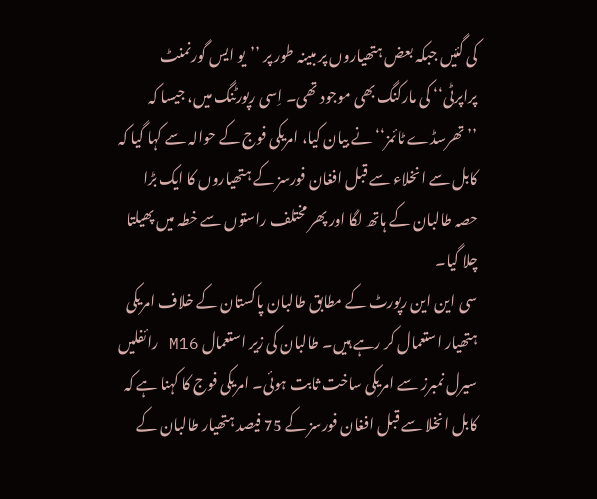کی گئیں جبکہ بعض ہتھیاروں پر مبینہ طور پر ’’یو ایس گورنمنٹ پراپرٹی‘‘ کی مارکنگ بھی موجود تھی۔ اِسی رپورٹنگ میں، جیسا کہ ’’تھرسڈے ٹائمز‘‘ نے بیان کیا، امریکی فوج کے حوالہ سے کہا گیا کہ کابل سے انخلاء سے قبل افغان فورسز کے ہتھیاروں کا ایک بڑا حصہ طالبان کے ہاتھ لگا اور پھر مختلف راستوں سے خطہ میں پھیلتا چلا گیا۔
سی این این رپورٹ کے مطابق طالبان پاکستان کے خلاف امریکی ہتھیار استعمال کر رہے ہیں۔ طالبان کی زیر استعمال M16 رائفلیں سیرل نمبرز سے امریکی ساخت ثابت ہوئی۔ امریکی فوج کا کہنا ہے کہ کابل انخلا سے قبل افغان فورسز کے 75 فیصد ہتھیار طالبان کے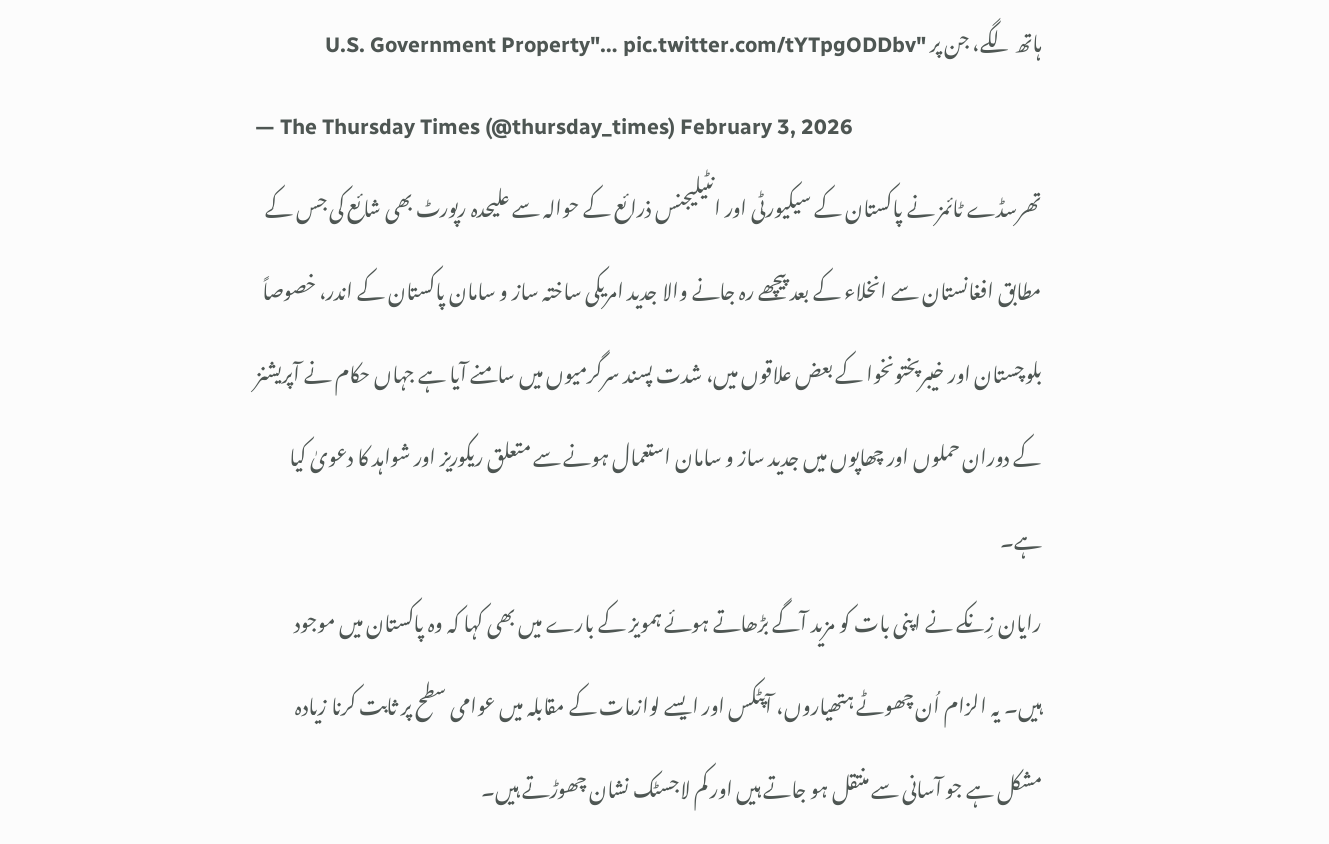ہاتھ لگے، جن پر "U.S. Government Property"… pic.twitter.com/tYTpgODDbv
— The Thursday Times (@thursday_times) February 3, 2026
تھرسڈے ٹائمز نے پاکستان کے سیکیورٹی اور انٹیلیجنس ذرائع کے حوالہ سے علیحدہ رپورٹ بھی شائع کی جس کے مطابق افغانستان سے انخلاء کے بعد پیچھے رہ جانے والا جدید امریکی ساختہ ساز و سامان پاکستان کے اندر، خصوصاً بلوچستان اور خیبرپختونخوا کے بعض علاقوں میں، شدت پسند سرگرمیوں میں سامنے آیا ہے جہاں حکام نے آپریشنز کے دوران حملوں اور چھاپوں میں جدید ساز و سامان استعمال ہونے سے متعلق ریکوریز اور شواہد کا دعویٰ کیا ہے۔
رایان زِنکے نے اپنی بات کو مزید آگے بڑھاتے ہوئے ہمویز کے بارے میں بھی کہا کہ وہ پاکستان میں موجود ہیں۔ یہ الزام اُن چھوٹے ہتھیاروں، آپٹکس اور ایسے لوازمات کے مقابلہ میں عوامی سطح پر ثابت کرنا زیادہ مشکل ہے جو آسانی سے منتقل ہو جاتے ہیں اور کم لاجسٹک نشان چھوڑتے ہیں۔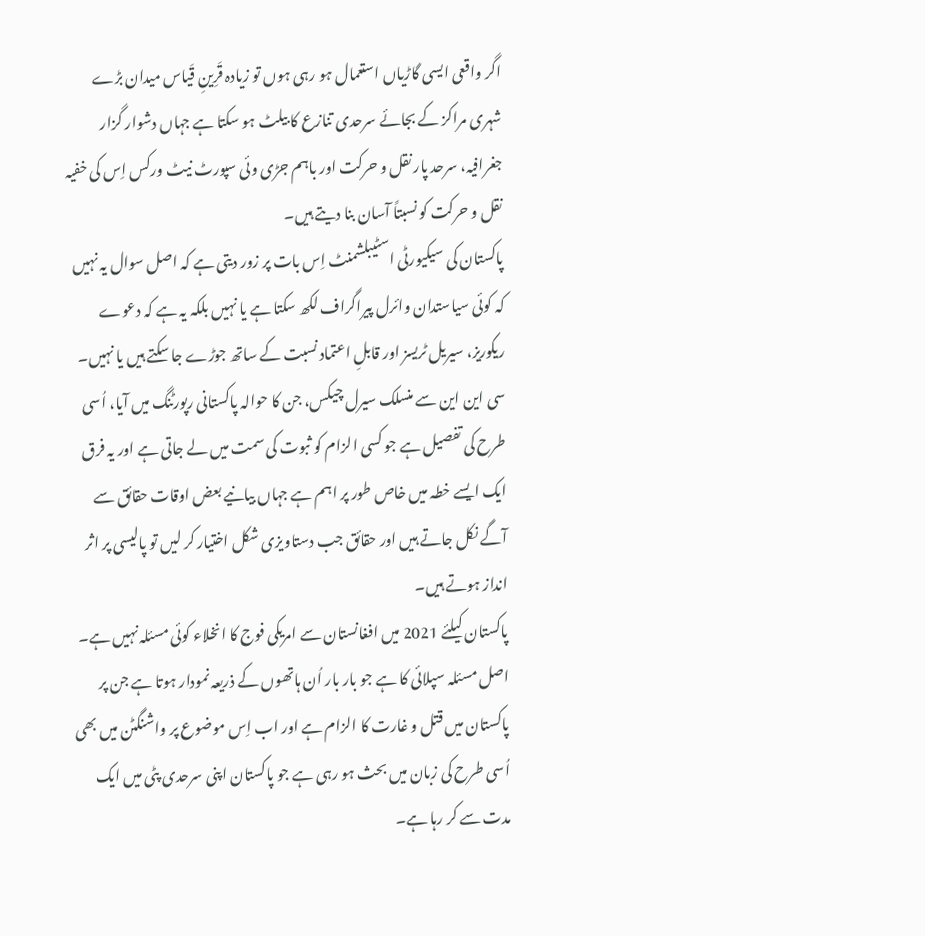اگر واقعی ایسی گاڑیاں استعمال ہو رہی ہوں تو زیادہ قَرِینِ قَیاس میدان بڑے شہری مراکز کے بجائے سرحدی تنازع کا بیلٹ ہو سکتا ہے جہاں دشوار گزار جغرافیہ، سرحد پار نقل و حرکت اور باہم جڑی وئی سپورٹ نیٹ ورکس اِس کی خفیہ نقل و حرکت کو نسبتاً آسان بنا دیتے ہیں۔
پاکستان کی سیکیورٹی اسٹیبلشمنٹ اِس بات پر زور دیتی ہے کہ اصل سوال یہ نہیں کہ کوئی سیاستدان وائرل پیراگراف لکھ سکتا ہے یا نہیں بلکہ یہ ہے کہ دعوے ریکوریز، سیریل ٹریسز اور قابلِ اعتماد نسبت کے ساتھ جوڑے جا سکتے ہیں یا نہیں۔ سی این این سے منسلک سیرل چیکس، جن کا حوالہ پاکستانی رپورٹنگ میں آیا، اُسی طرح کی تفصیل ہے جو کسی الزام کو ثبوت کی سمت میں لے جاتی ہے اور یہ فرق ایک ایسے خطہ میں خاص طور پر اہم ہے جہاں بیانیے بعض اوقات حقائق سے آگے نکل جاتے ہیں اور حقائق جب دستاویزی شکل اختیار کر لیں تو پالیسی پر اثر انداز ہوتے ہیں۔
پاکستان کیلئے 2021 میں افغانستان سے امریکی فوج کا انخلاء کوئی مسئلہ نہیں ہے۔ اصل مسئلہ سپلائی کا ہے جو بار بار اُن ہاتھوں کے ذریعہ نمودار ہوتا ہے جن پر پاکستان میں قتل و غارت کا الزام ہے اور اب اِس موضوع پر واشنگٹن میں بھی اُسی طرح کی زبان میں بحث ہو رہی ہے جو پاکستان اپنی سرحدی پٹی میں ایک مدت سے کر رہا ہے۔